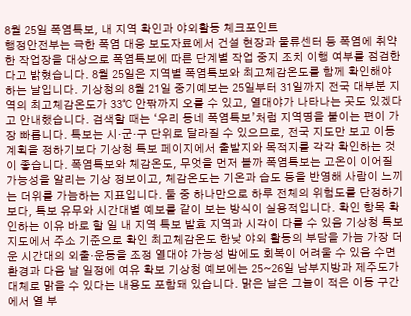8월 25일 폭염특보, 내 지역 확인과 야외활동 체크포인트
행정안전부는 극한 폭염 대응 보도자료에서 건설 현장과 물류센터 등 폭염에 취약한 작업장을 대상으로 폭염특보에 따른 단계별 작업 중지 조치 이행 여부를 점검한다고 밝혔습니다. 8월 25일은 지역별 폭염특보와 최고체감온도를 함께 확인해야 하는 날입니다. 기상청의 8월 21일 중기예보는 25일부터 31일까지 전국 대부분 지역의 최고체감온도가 33℃ 안팎까지 오를 수 있고, 열대야가 나타나는 곳도 있겠다고 안내했습니다. 검색할 때는 ‘우리 동네 폭염특보’처럼 지역명을 붙이는 편이 가장 빠릅니다. 특보는 시·군·구 단위로 달라질 수 있으므로, 전국 지도만 보고 이동 계획을 정하기보다 기상청 특보 페이지에서 출발지와 목적지를 각각 확인하는 것이 좋습니다. 폭염특보와 체감온도, 무엇을 먼저 볼까 폭염특보는 고온이 이어질 가능성을 알리는 기상 정보이고, 체감온도는 기온과 습도 등을 반영해 사람이 느끼는 더위를 가늠하는 지표입니다. 둘 중 하나만으로 하루 전체의 위험도를 단정하기보다, 특보 유무와 시간대별 예보를 같이 보는 방식이 실용적입니다. 확인 항목 확인하는 이유 바로 할 일 내 지역 특보 발효 지역과 시각이 다를 수 있음 기상청 특보 지도에서 주소 기준으로 확인 최고체감온도 한낮 야외 활동의 부담을 가늠 가장 더운 시간대의 외출·운동을 조정 열대야 가능성 밤에도 회복이 어려울 수 있음 수면 환경과 다음 날 일정에 여유 확보 기상청 예보에는 25~26일 남부지방과 제주도가 대체로 맑을 수 있다는 내용도 포함돼 있습니다. 맑은 날은 그늘이 적은 이동 구간에서 열 부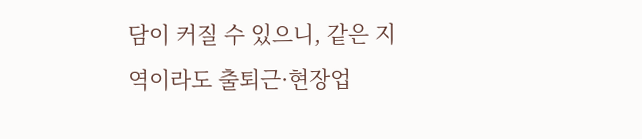담이 커질 수 있으니, 같은 지역이라도 출퇴근·현장업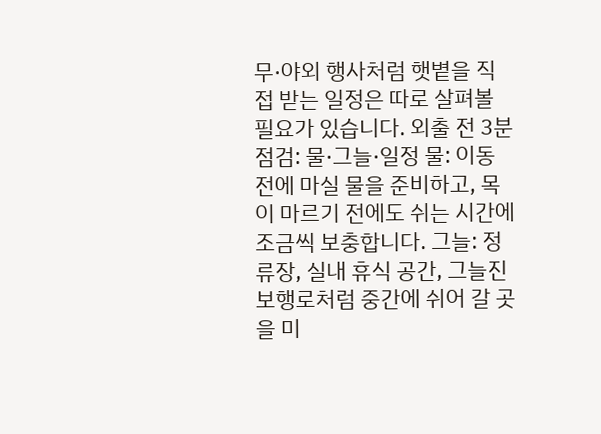무·야외 행사처럼 햇볕을 직접 받는 일정은 따로 살펴볼 필요가 있습니다. 외출 전 3분 점검: 물·그늘·일정 물: 이동 전에 마실 물을 준비하고, 목이 마르기 전에도 쉬는 시간에 조금씩 보충합니다. 그늘: 정류장, 실내 휴식 공간, 그늘진 보행로처럼 중간에 쉬어 갈 곳을 미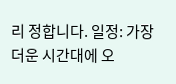리 정합니다. 일정: 가장 더운 시간대에 오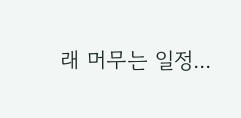래 머무는 일정...